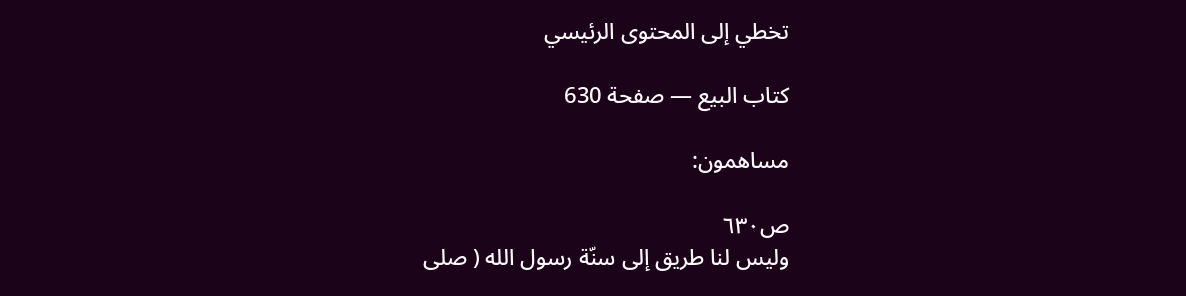تخطي إلى المحتوى الرئيسي

كتاب البيع — صفحة 630

مساهمون:

ص٦٣٠
وليس لنا طريق إلى سنّة رسول الله ( صلى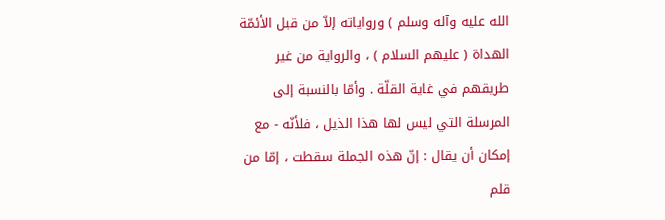الله عليه وآله وسلم ) ورواياته إلاّ من قبل الأئمّة الهداة ( عليهم السلام ) ، والرواية من غير طريقهم في غاية القلّة . وأمّا بالنسبة إلى المرسلة التي ليس لها هذا الذيل ، فلأنّه - مع إمكان أن يقال : إنّ هذه الجملة سقطت ، إمّا من قلم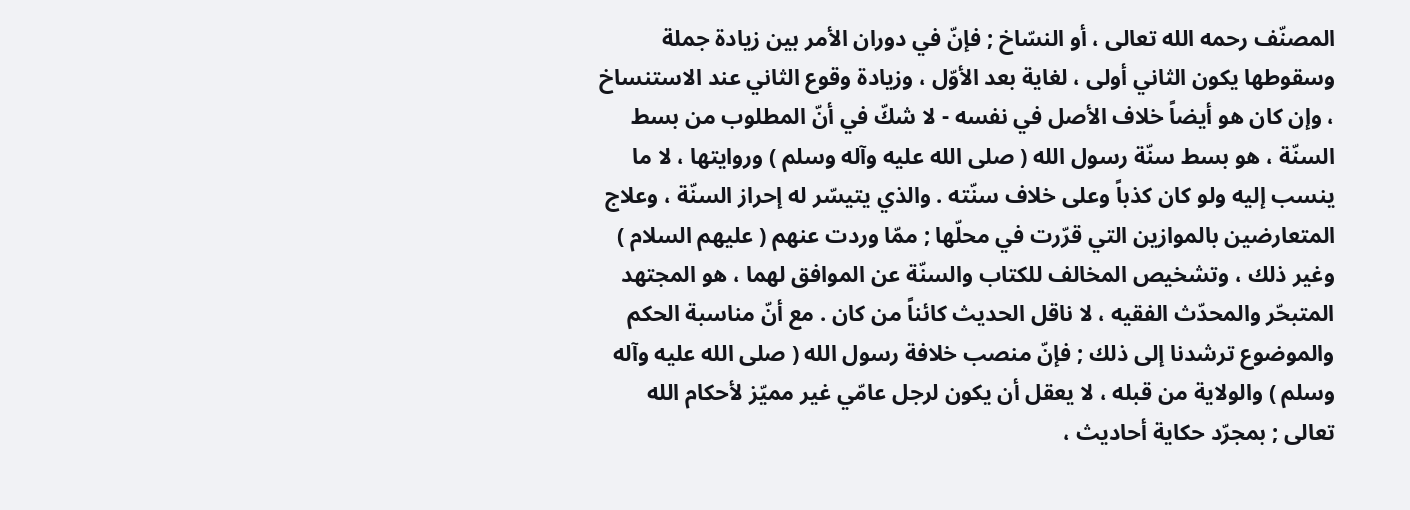المصنّف رحمه الله تعالى ، أو النسّاخ ; فإنّ في دوران الأمر بين زيادة جملة وسقوطها يكون الثاني أولى ، لغاية بعد الأوّل ، وزيادة وقوع الثاني عند الاستنساخ ، وإن كان هو أيضاً خلاف الأصل في نفسه - لا شكّ في أنّ المطلوب من بسط السنّة ، هو بسط سنّة رسول الله ( صلى الله عليه وآله وسلم ) وروايتها ، لا ما ينسب إليه ولو كان كذباً وعلى خلاف سنّته . والذي يتيسّر له إحراز السنّة ، وعلاج المتعارضين بالموازين التي قرّرت في محلّها ; ممّا وردت عنهم ( عليهم السلام ) وغير ذلك ، وتشخيص المخالف للكتاب والسنّة عن الموافق لهما ، هو المجتهد المتبحّر والمحدّث الفقيه ، لا ناقل الحديث كائناً من كان . مع أنّ مناسبة الحكم والموضوع ترشدنا إلى ذلك ; فإنّ منصب خلافة رسول الله ( صلى الله عليه وآله وسلم ) والولاية من قبله ، لا يعقل أن يكون لرجل عامّي غير مميّز لأحكام الله تعالى ; بمجرّد حكاية أحاديث ،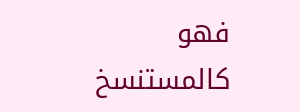فهو كالمستنسخ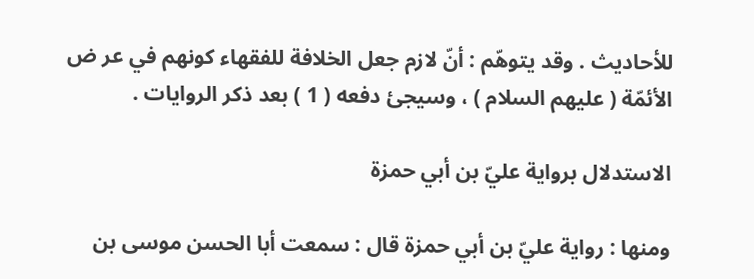للأحاديث . وقد يتوهّم : أنّ لازم جعل الخلافة للفقهاء كونهم في عر ض الأئمّة ( عليهم السلام ) ، وسيجئ دفعه ( 1 ) بعد ذكر الروايات .

الاستدلال برواية عليّ بن أبي حمزة

ومنها : رواية عليّ بن أبي حمزة قال : سمعت أبا الحسن موسى بن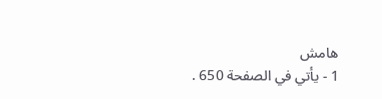هامش
1 - يأتي في الصفحة 650 .